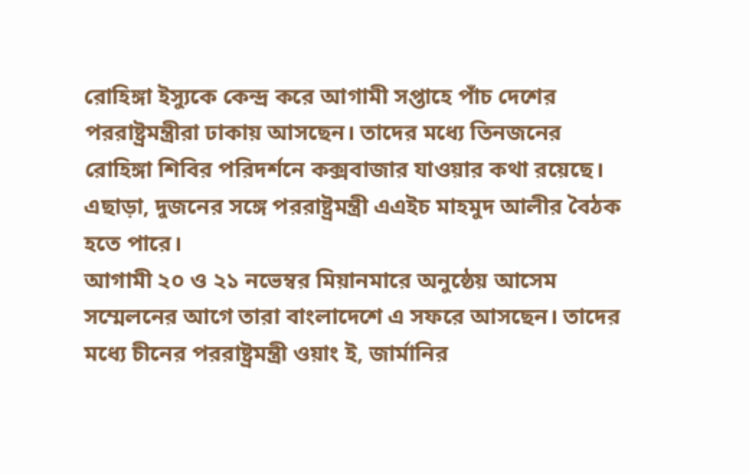রোহিঙ্গা ইস্যুকে কেন্দ্র করে আগামী সপ্তাহে পাঁচ দেশের পররাষ্ট্রমন্ত্রীরা ঢাকায় আসছেন। তাদের মধ্যে তিনজনের রোহিঙ্গা শিবির পরিদর্শনে কক্সবাজার যাওয়ার কথা রয়েছে। এছাড়া, দুজনের সঙ্গে পররাষ্ট্রমন্ত্রী এএইচ মাহমুদ আলীর বৈঠক হতে পারে।
আগামী ২০ ও ২১ নভেম্বর মিয়ানমারে অনুষ্ঠেয় আসেম সম্মেলনের আগে তারা বাংলাদেশে এ সফরে আসছেন। তাদের মধ্যে চীনের পররাষ্ট্রমন্ত্রী ওয়াং ই, জার্মানির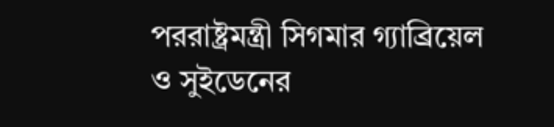পররাষ্ট্রমন্ত্রী সিগমার গ্যাব্রিয়েল ও সুইডেনের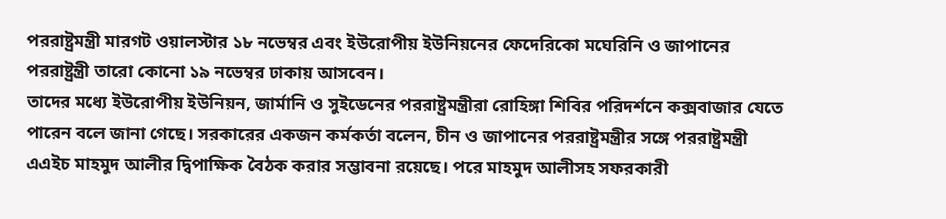পররাষ্ট্রমন্ত্রী মারগট ওয়ালস্টার ১৮ নভেম্বর এবং ইউরোপীয় ইউনিয়নের ফেদেরিকো মঘেরিনি ও জাপানের পররাষ্ট্রন্ত্রী তারো কোনো ১৯ নভেম্বর ঢাকায় আসবেন।
তাদের মধ্যে ইউরোপীয় ইউনিয়ন, জার্মানি ও সুইডেনের পররাষ্ট্রমন্ত্রীরা রোহিঙ্গা শিবির পরিদর্শনে কক্সবাজার যেতে পারেন বলে জানা গেছে। সরকারের একজন কর্মকর্তা বলেন, চীন ও জাপানের পররাষ্ট্রমন্ত্রীর সঙ্গে পররাষ্ট্রমন্ত্রী এএইচ মাহমুদ আলীর দ্বিপাক্ষিক বৈঠক করার সম্ভাবনা রয়েছে। পরে মাহমুদ আলীসহ সফরকারী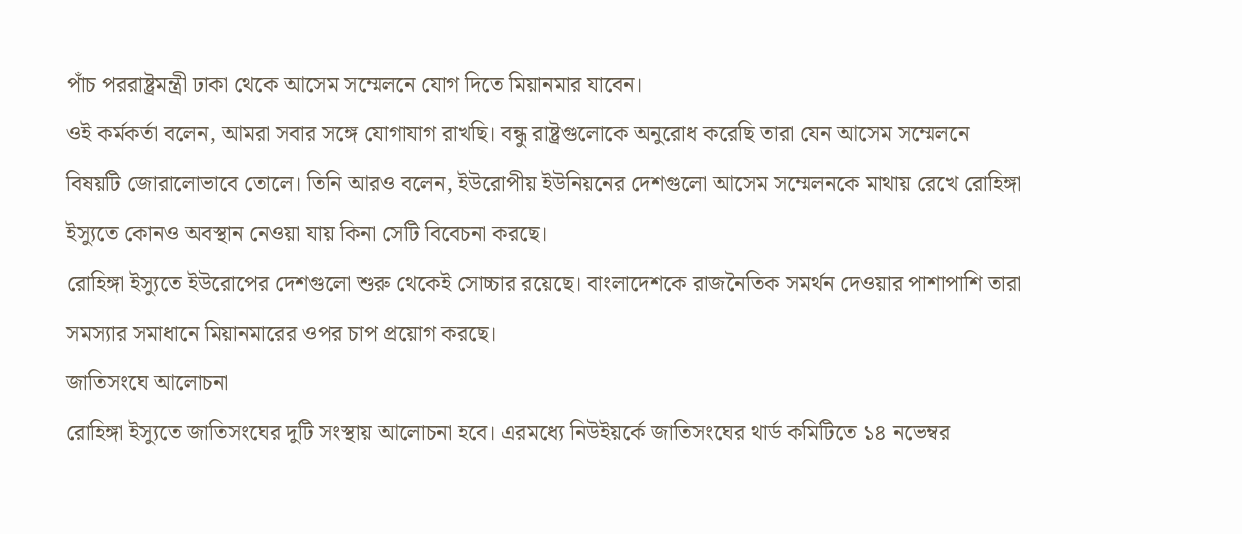পাঁচ পররাষ্ট্রমন্ত্রী ঢাকা থেকে আসেম সম্মেলনে যোগ দিতে মিয়ানমার যাবেন।
ওই কর্মকর্তা বলেন, আমরা সবার সঙ্গে যোগাযাগ রাখছি। বন্ধু রাষ্ট্রগুলোকে অনুরোধ করেছি তারা যেন আসেম সম্মেলনে বিষয়টি জোরালোভাবে তোলে। তিনি আরও বলেন, ইউরোপীয় ইউনিয়নের দেশগুলো আসেম সম্মেলনকে মাথায় রেখে রোহিঙ্গা ইস্যুতে কোনও অবস্থান নেওয়া যায় কিনা সেটি বিবেচনা করছে।
রোহিঙ্গা ইস্যুতে ইউরোপের দেশগুলো শুরু থেকেই সোচ্চার রয়েছে। বাংলাদেশকে রাজনৈতিক সমর্থন দেওয়ার পাশাপাশি তারা সমস্যার সমাধানে মিয়ানমারের ওপর চাপ প্রয়োগ করছে।
জাতিসংঘে আলোচনা
রোহিঙ্গা ইস্যুতে জাতিসংঘের দুটি সংস্থায় আলোচনা হবে। এরমধ্যে নিউইয়র্কে জাতিসংঘের থার্ড কমিটিতে ১৪ নভেম্বর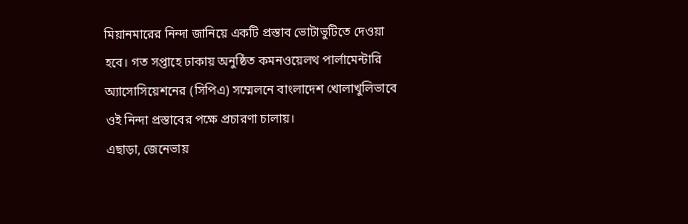মিয়ানমারের নিন্দা জানিয়ে একটি প্রস্তাব ভোটাভুটিতে দেওয়া হবে। গত সপ্তাহে ঢাকায় অনুষ্ঠিত কমনওয়েলথ পার্লামেন্টারি অ্যাসোসিয়েশনের (সিপিএ) সম্মেলনে বাংলাদেশ খোলাখুলিভাবে ওই নিন্দা প্রস্তাবের পক্ষে প্রচারণা চালায়।
এছাড়া, জেনেভায়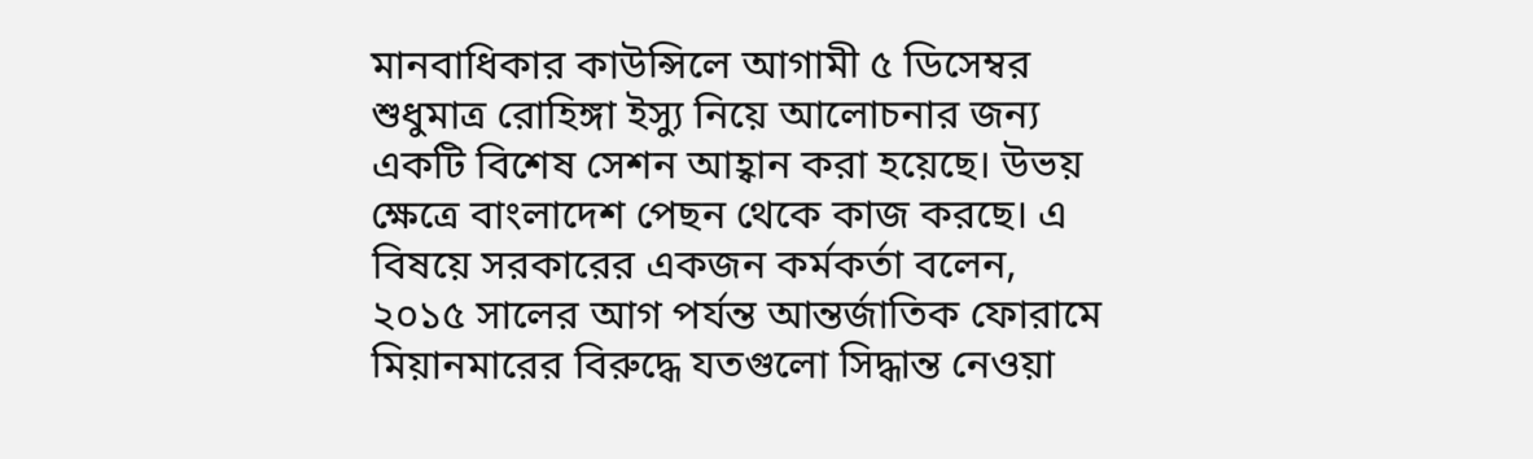মানবাধিকার কাউন্সিলে আগামী ৫ ডিসেম্বর শুধুমাত্র রোহিঙ্গা ইস্যু নিয়ে আলোচনার জন্য একটি বিশেষ সেশন আহ্বান করা হয়েছে। উভয় ক্ষেত্রে বাংলাদেশ পেছন থেকে কাজ করছে। এ বিষয়ে সরকারের একজন কর্মকর্তা বলেন, ২০১৫ সালের আগ পর্যন্ত আন্তর্জাতিক ফোরামে মিয়ানমারের বিরুদ্ধে যতগুলো সিদ্ধান্ত নেওয়া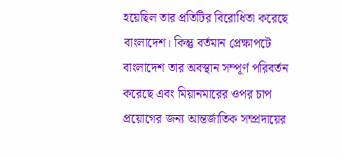হয়েছিল তার প্রতিটির বিরোধিতা করেছে বাংলাদেশ। কিন্তু বর্তমান প্রেক্ষাপটে বাংলাদেশ তার অবস্থান সম্পূর্ণ পরিবর্তন করেছে এবং মিয়ানমারের ওপর চাপ প্রয়োগের জন্য আন্তর্জাতিক সম্প্রদায়ের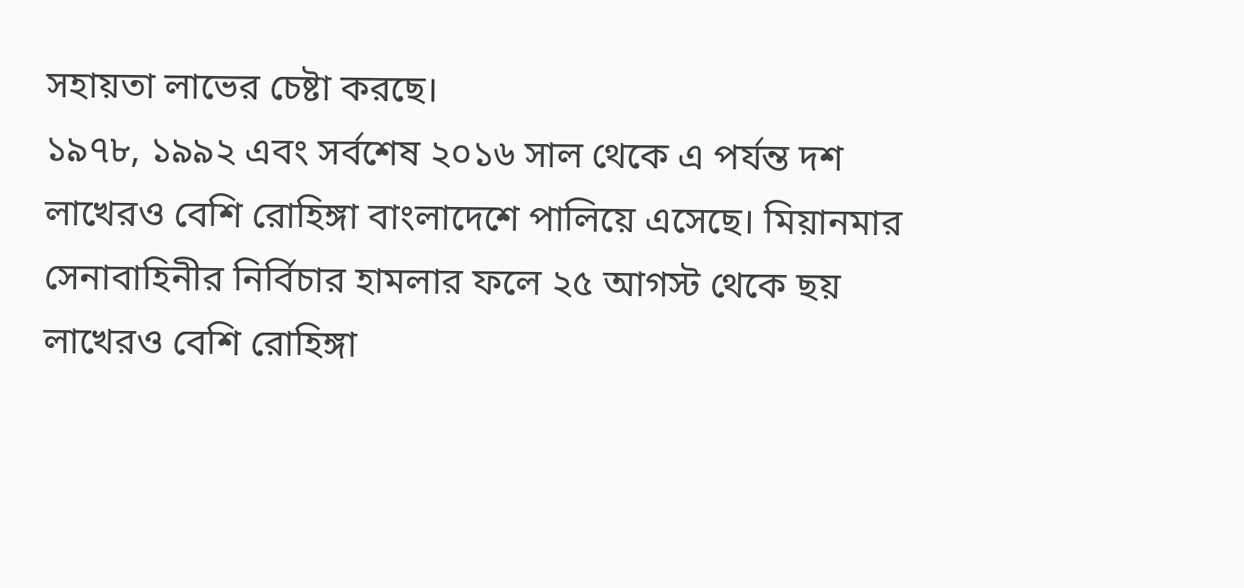সহায়তা লাভের চেষ্টা করছে।
১৯৭৮, ১৯৯২ এবং সর্বশেষ ২০১৬ সাল থেকে এ পর্যন্ত দশ লাখেরও বেশি রোহিঙ্গা বাংলাদেশে পালিয়ে এসেছে। মিয়ানমার সেনাবাহিনীর নির্বিচার হামলার ফলে ২৫ আগস্ট থেকে ছয় লাখেরও বেশি রোহিঙ্গা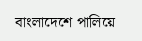বাংলাদেশে পালিয়ে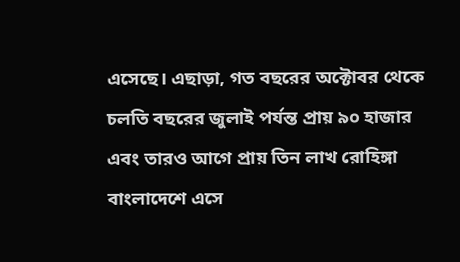এসেছে। এছাড়া, গত বছরের অক্টোবর থেকে চলতি বছরের জুলাই পর্যন্ত প্রায় ৯০ হাজার এবং তারও আগে প্রায় তিন লাখ রোহিঙ্গা বাংলাদেশে এসে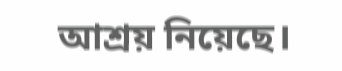আশ্রয় নিয়েছে।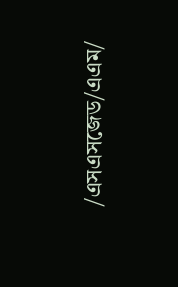/এসএসজেড/এএম/